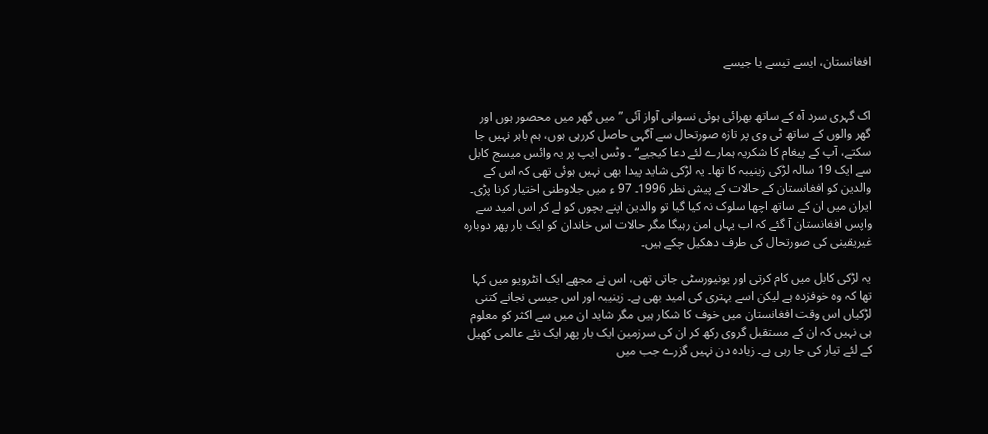افغانستان، ایسے تیسے یا جیسے


اک گہری سرد آہ کے ساتھ بھرائی ہوئی نسوانی آواز آئی ”میں گھر میں محصور ہوں اور گھر والوں کے ساتھ ٹی وی پر تازہ صورتحال سے آگہی حاصل کررہی ہوں، ہم باہر نہیں جا سکتے، آپ کے پیغام کا شکریہ ہمارے لئے دعا کیجیے“ ۔ وٹس ایپ پر یہ وائس میسج کابل سے ایک 19 سالہ لڑکی زینیبہ کا تھا۔ یہ لڑکی شاید پیدا بھی نہیں ہوئی تھی کہ اس کے والدین کو افغانستان کے حالات کے پیش نظر 1996۔ 97 ء میں جلاوطنی اختیار کرنا پڑی۔ ایران میں ان کے ساتھ اچھا سلوک نہ کیا گیا تو والدین اپنے بچوں کو لے کر اس امید سے واپس افغانستان آ گئے کہ اب یہاں امن رہیگا مگر حالات اس خاندان کو ایک بار پھر دوبارہ غیریقینی کی صورتحال کی طرف دھکیل چکے ہیں۔

یہ لڑکی کابل میں کام کرتی اور یونیورسٹی جاتی تھی، اس نے مجھے ایک انٹرویو میں کہا تھا کہ وہ خوفزدہ ہے لیکن اسے بہتری کی امید بھی ہے۔ زینیبہ اور اس جیسی نجانے کتنی لڑکیاں اس وقت افغانستان میں خوف کا شکار ہیں مگر شاید ان میں سے اکثر کو معلوم ہی نہیں کہ ان کے مستقبل گروی رکھ کر ان کی سرزمین ایک بار پھر ایک نئے عالمی کھیل کے لئے تیار کی جا رہی ہے۔ زیادہ دن نہیں گزرے جب میں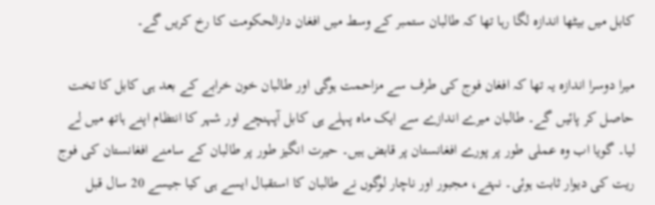کابل میں بیٹھا اندازہ لگا رہا تھا کہ طالبان ستمبر کے وسط میں افغان دارالحکومت کا رخ کریں گے۔

میرا دوسرا اندازہ یہ تھا کہ افغان فوج کی طرف سے مزاحمت ہوگی اور طالبان خون خرابے کے بعد ہی کابل کا تخت حاصل کر پائیں گے۔ طالبان میرے اندازے سے ایک ماہ پہلے ہی کابل آپہنچے اور شہر کا انتظام اپنے ہاتھ میں لے لیا۔ گویا اب وہ عملی طور پر پورے افغانستان پر قابض ہیں۔ حیرت انگیز طور پر طالبان کے سامنے افغانستان کی فوج ریت کی دیوار ثابت ہوئی۔ نہتے، مجبور اور ناچار لوگوں نے طالبان کا استقبال ایسے ہی کیا جیسے 20 سال قبل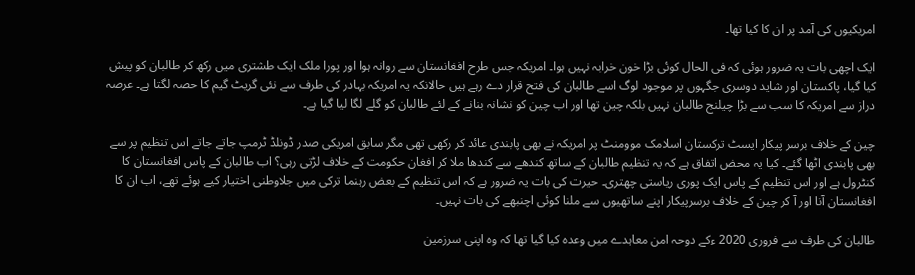امریکیوں کی آمد پر ان کا کیا تھا۔

ایک اچھی بات یہ ضرور ہوئی کہ فی الحال کوئی بڑا خون خرابہ نہیں ہوا۔ امریکہ جس طرح افغانستان سے روانہ ہوا اور پورا ملک ایک طشتری میں رکھ کر طالبان کو پیش کیا گیا، پاکستان اور شاید دوسری جگہوں پر موجود لوگ اسے طالبان کی فتح قرار دے رہے ہیں حالانکہ یہ امریکہ بہادر کی طرف سے نئی گریٹ گیم کا حصہ لگتا ہے۔ عرصہ دراز سے امریکہ کا سب سے بڑا چیلنج طالبان نہیں بلکہ چین تھا اور اب چین کو نشانہ بنانے کے لئے طالبان کو گلے لگا لیا گیا ہے۔

چین کے خلاف برسر پیکار ایسٹ ترکستان اسلامک موومنٹ پر امریکہ نے بھی پابندی عائد کر رکھی تھی مگر سابق امریکی صدر ڈونلڈ ٹرمپ جاتے جاتے اس تنظیم پر سے بھی پابندی اٹھا گئے۔ کیا یہ محض اتفاق ہے کہ یہ تنظیم طالبان کے ساتھ کندھے سے کندھا ملا کر افغان حکومت کے خلاف لڑتی رہی؟ اب طالبان کے پاس افغانستان کا کنٹرول ہے اور اس تنظیم کے پاس ایک پوری ریاستی چھتری۔ حیرت کی بات یہ ضرور ہے کہ اس تنظیم کے بعض رہنما ترکی میں جلاوطنی اختیار کیے ہوئے تھے، اب ان کا افغانستان آنا اور آ کر چین کے خلاف برسرپیکار اپنے ساتھیوں سے ملنا کوئی اچنبھے کی بات نہیں۔

طالبان کی طرف سے فروری 2020 ءکے دوحہ امن معاہدے میں وعدہ کیا گیا تھا کہ وہ اپنی سرزمین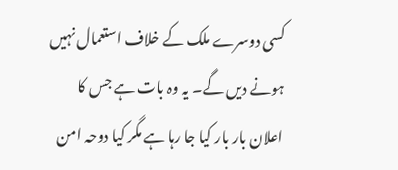کسی دوسرے ملک کے خلاف استعمال نہیں ہونے دیں گے۔ یہ وہ بات ہے جس کا اعلان بار بار کیا جا رہا ہے مگر کیا دوحہ امن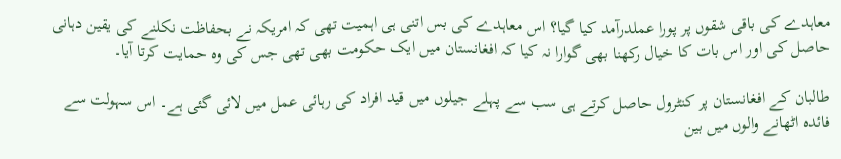معاہدے کی باقی شقوں پر پورا عملدرآمد کیا گیا؟ اس معاہدے کی بس اتنی ہی اہمیت تھی کہ امریکہ نے بحفاظت نکلنے کی یقین دہانی حاصل کی اور اس بات کا خیال رکھنا بھی گوارا نہ کیا کہ افغانستان میں ایک حکومت بھی تھی جس کی وہ حمایت کرتا آیا۔

طالبان کے افغانستان پر کنٹرول حاصل کرتے ہی سب سے پہلے جیلوں میں قید افراد کی رہائی عمل میں لائی گئی ہے۔ اس سہولت سے فائدہ اٹھانے والوں میں بین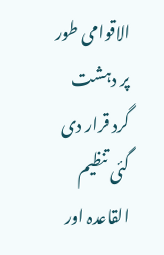الاقوامی طور پر دہشت گرد قرار دی گئی تنظیم القاعدہ اور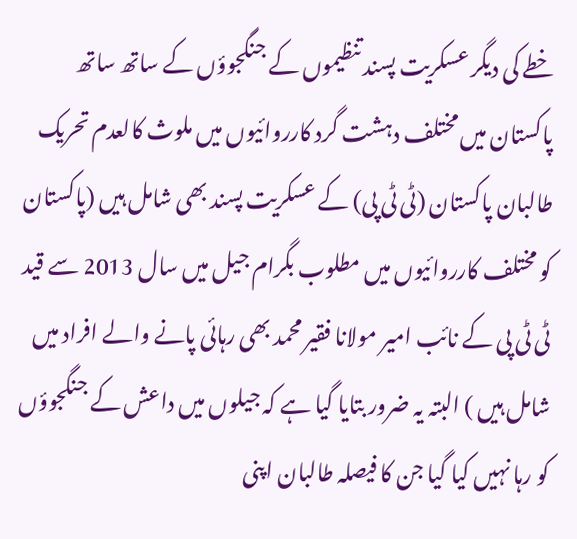خطے کی دیگر عسکریت پسند تنظیموں کے جنگجوؤں کے ساتھ ساتھ پاکستان میں مختلف دہشت گرد کارروائیوں میں ملوث کالعدم تحریک طالبان پاکستان (ٹی ٹی پی) کے عسکریت پسند بھی شامل ہیں (پاکستان کو مختلف کارروائیوں میں مطلوب بگرام جیل میں سال 2013 سے قید ٹی ٹی پی کے نائب امیر مولانا فقیر محمد بھی رہائی پانے والے افراد میں شامل ہیں ) البتہ یہ ضرور بتایا گیا ہے کہ جیلوں میں داعش کے جنگجوؤں کو رہا نہیں کیا گیا جن کا فیصلہ طالبان اپنی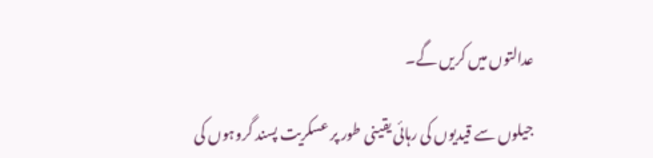عدالتوں میں کریں گے۔

جیلوں سے قیدیوں کی رہائی یقینی طور پر عسکریت پسند گروہوں کی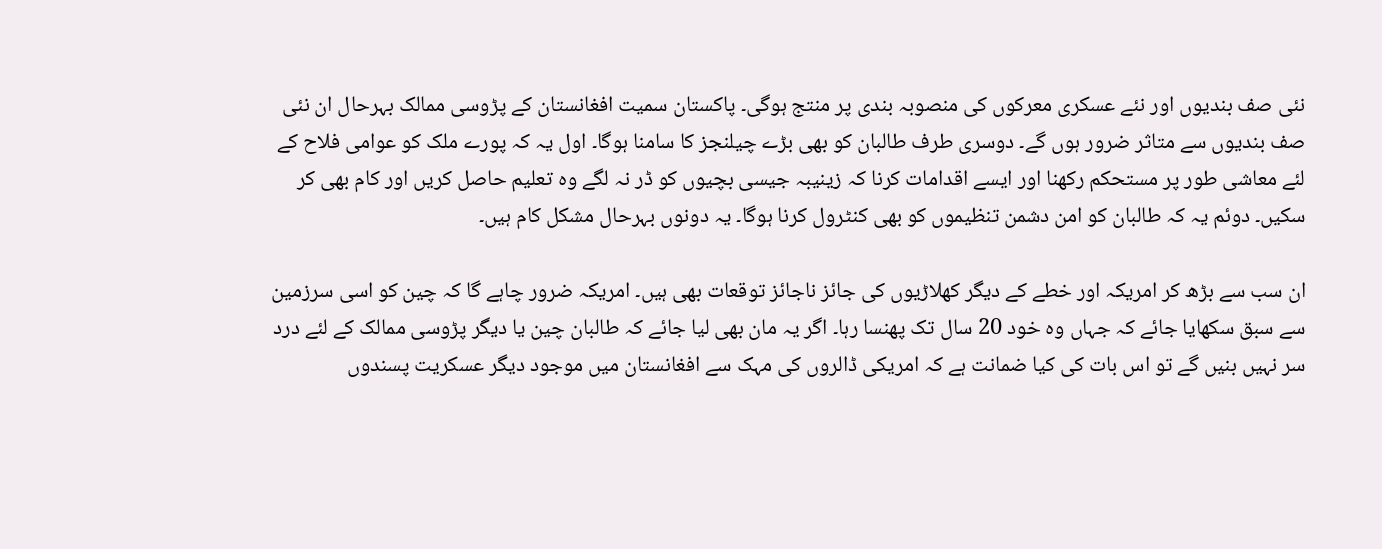نئی صف بندیوں اور نئے عسکری معرکوں کی منصوبہ بندی پر منتج ہوگی۔ پاکستان سمیت افغانستان کے پڑوسی ممالک بہرحال ان نئی صف بندیوں سے متاثر ضرور ہوں گے۔ دوسری طرف طالبان کو بھی بڑے چیلنجز کا سامنا ہوگا۔ اول یہ کہ پورے ملک کو عوامی فلاح کے لئے معاشی طور پر مستحکم رکھنا اور ایسے اقدامات کرنا کہ زینیبہ جیسی بچیوں کو ڈر نہ لگے وہ تعلیم حاصل کریں اور کام بھی کر سکیں۔ دوئم یہ کہ طالبان کو امن دشمن تنظیموں کو بھی کنٹرول کرنا ہوگا۔ یہ دونوں بہرحال مشکل کام ہیں۔

ان سب سے بڑھ کر امریکہ اور خطے کے دیگر کھلاڑیوں کی جائز ناجائز توقعات بھی ہیں۔ امریکہ ضرور چاہے گا کہ چین کو اسی سرزمین سے سبق سکھایا جائے کہ جہاں وہ خود 20 سال تک پھنسا رہا۔ اگر یہ مان بھی لیا جائے کہ طالبان چین یا دیگر پڑوسی ممالک کے لئے درد سر نہیں بنیں گے تو اس بات کی کیا ضمانت ہے کہ امریکی ڈالروں کی مہک سے افغانستان میں موجود دیگر عسکریت پسندوں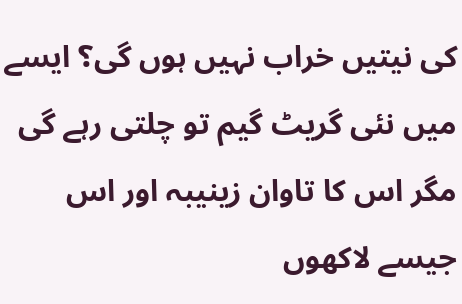کی نیتیں خراب نہیں ہوں گی؟ ایسے میں نئی گریٹ گیم تو چلتی رہے گی مگر اس کا تاوان زینیبہ اور اس جیسے لاکھوں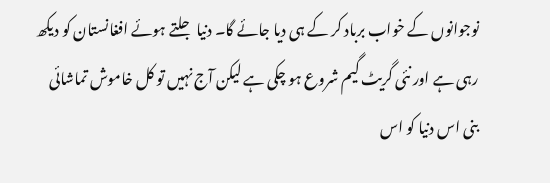نوجوانوں کے خواب برباد کر کے ہی دیا جائے گا۔ دنیا جلتے ہوئے افغانستان کو دیکھ رہی ہے اور نئی گریٹ گیم شروع ہو چکی ہے لیکن آج نہیں تو کل خاموش تماشائی بنی اس دنیا کو اس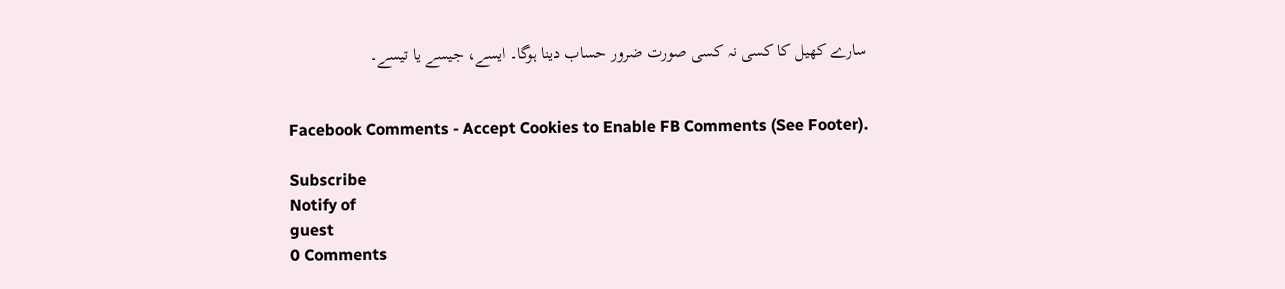سارے کھیل کا کسی نہ کسی صورت ضرور حساب دینا ہوگا۔ ایسے، جیسے یا تیسے۔


Facebook Comments - Accept Cookies to Enable FB Comments (See Footer).

Subscribe
Notify of
guest
0 Comments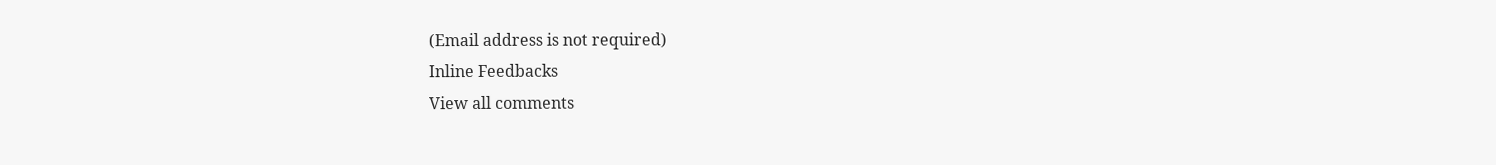(Email address is not required)
Inline Feedbacks
View all comments